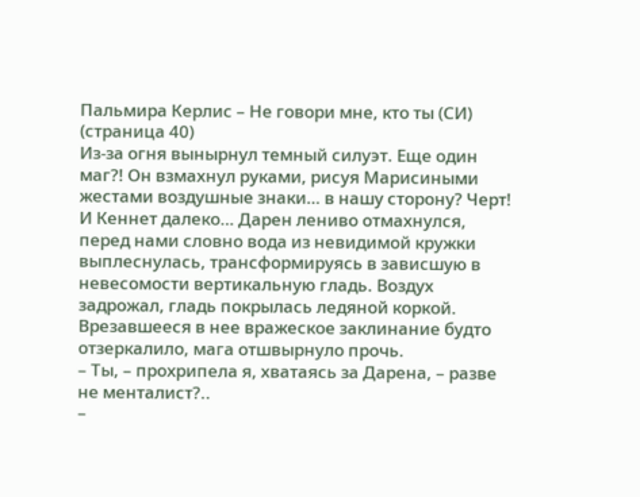Пальмира Керлис – Не говори мне, кто ты (СИ) (страница 40)
Из-за огня вынырнул темный силуэт. Еще один маг?! Он взмахнул руками, рисуя Марисиными жестами воздушные знаки… в нашу сторону? Черт! И Кеннет далеко… Дарен лениво отмахнулся, перед нами словно вода из невидимой кружки выплеснулась, трансформируясь в зависшую в невесомости вертикальную гладь. Воздух задрожал, гладь покрылась ледяной коркой. Врезавшееся в нее вражеское заклинание будто отзеркалило, мага отшвырнуло прочь.
– Ты, – прохрипела я, хватаясь за Дарена, – разве не менталист?..
–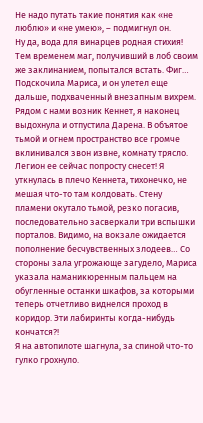Не надо путать такие понятия как «не люблю» и «не умею», – подмигнул он.
Ну да, вода для винарцев родная стихия! Тем временем маг, получивший в лоб своим же заклинанием, попытался встать. Фиг… Подскочила Мариса, и он улетел еще дальше, подхваченный внезапным вихрем. Рядом с нами возник Кеннет, я наконец выдохнула и отпустила Дарена. В объятое тьмой и огнем пространство все громче вклинивался звон извне, комнату трясло. Легион ее сейчас попросту снесет! Я уткнулась в плечо Кеннета, тихонечко, не мешая что-то там колдовать. Стену пламени окутало тьмой, резко погасив, последовательно засверкали три вспышки порталов. Видимо, на вокзале ожидается пополнение бесчувственных злодеев… Со стороны зала угрожающе загудело, Мариса указала наманикюренным пальцем на обугленные останки шкафов, за которыми теперь отчетливо виднелся проход в коридор. Эти лабиринты когда-нибудь кончатся?!
Я на автопилоте шагнула, за спиной что-то гулко грохнуло.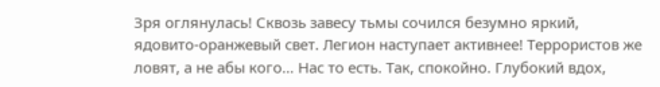Зря оглянулась! Сквозь завесу тьмы сочился безумно яркий, ядовито-оранжевый свет. Легион наступает активнее! Террористов же ловят, а не абы кого… Нас то есть. Так, спокойно. Глубокий вдох,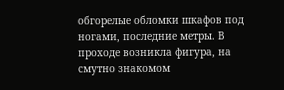обгорелые обломки шкафов под ногами, последние метры. В проходе возникла фигура, на смутно знакомом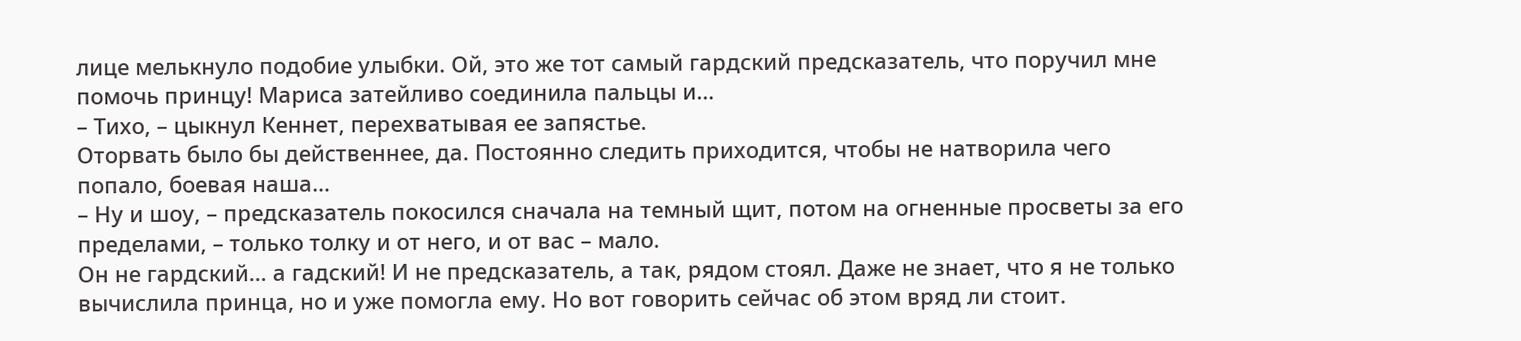лице мелькнуло подобие улыбки. Ой, это же тот самый гардский предсказатель, что поручил мне помочь принцу! Мариса затейливо соединила пальцы и…
– Тихо, – цыкнул Кеннет, перехватывая ее запястье.
Оторвать было бы действеннее, да. Постоянно следить приходится, чтобы не натворила чего попало, боевая наша…
– Ну и шоу, – предсказатель покосился сначала на темный щит, потом на огненные просветы за его пределами, – только толку и от него, и от вас – мало.
Он не гардский… а гадский! И не предсказатель, а так, рядом стоял. Даже не знает, что я не только вычислила принца, но и уже помогла ему. Но вот говорить сейчас об этом вряд ли стоит.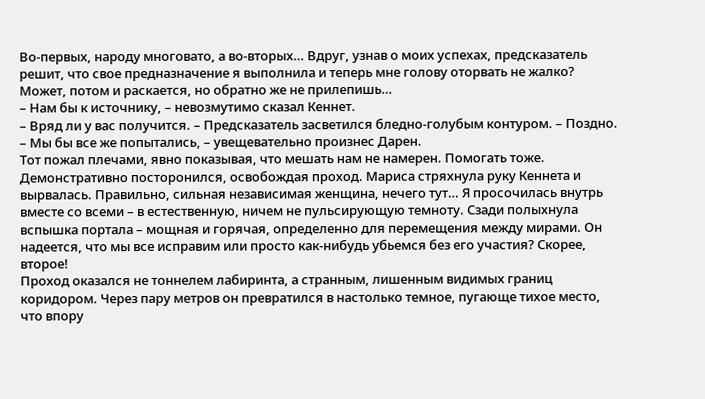Во-первых, народу многовато, а во-вторых… Вдруг, узнав о моих успехах, предсказатель решит, что свое предназначение я выполнила и теперь мне голову оторвать не жалко? Может, потом и раскается, но обратно же не прилепишь…
– Нам бы к источнику, – невозмутимо сказал Кеннет.
– Вряд ли у вас получится. – Предсказатель засветился бледно-голубым контуром. – Поздно.
– Мы бы все же попытались, – увещевательно произнес Дарен.
Тот пожал плечами, явно показывая, что мешать нам не намерен. Помогать тоже. Демонстративно посторонился, освобождая проход. Мариса стряхнула руку Кеннета и вырвалась. Правильно, сильная независимая женщина, нечего тут… Я просочилась внутрь вместе со всеми – в естественную, ничем не пульсирующую темноту. Сзади полыхнула вспышка портала – мощная и горячая, определенно для перемещения между мирами. Он надеется, что мы все исправим или просто как-нибудь убьемся без его участия? Скорее, второе!
Проход оказался не тоннелем лабиринта, а странным, лишенным видимых границ коридором. Через пару метров он превратился в настолько темное, пугающе тихое место, что впору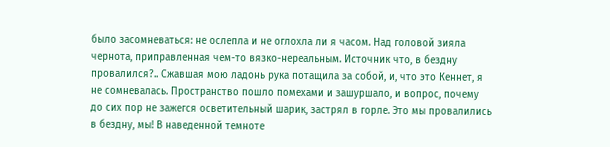было засомневаться: не ослепла и не оглохла ли я часом. Над головой зияла чернота, приправленная чем-то вязко-нереальным. Источник что, в бездну провалился?.. Сжавшая мою ладонь рука потащила за собой, и, что это Кеннет, я не сомневалась. Пространство пошло помехами и зашуршало, и вопрос, почему до сих пор не зажегся осветительный шарик, застрял в горле. Это мы провалились в бездну, мы! В наведенной темноте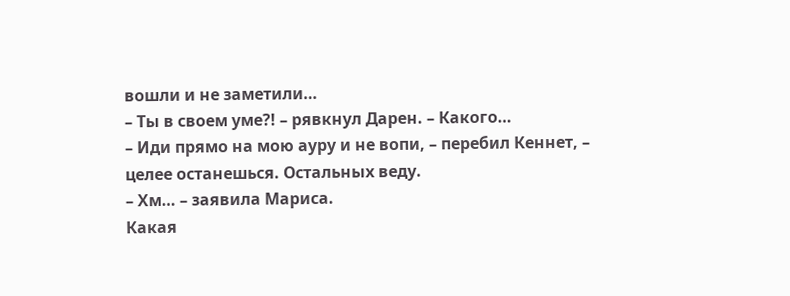вошли и не заметили…
– Ты в своем уме?! – рявкнул Дарен. – Какого…
– Иди прямо на мою ауру и не вопи, – перебил Кеннет, – целее останешься. Остальных веду.
– Хм… – заявила Мариса.
Какая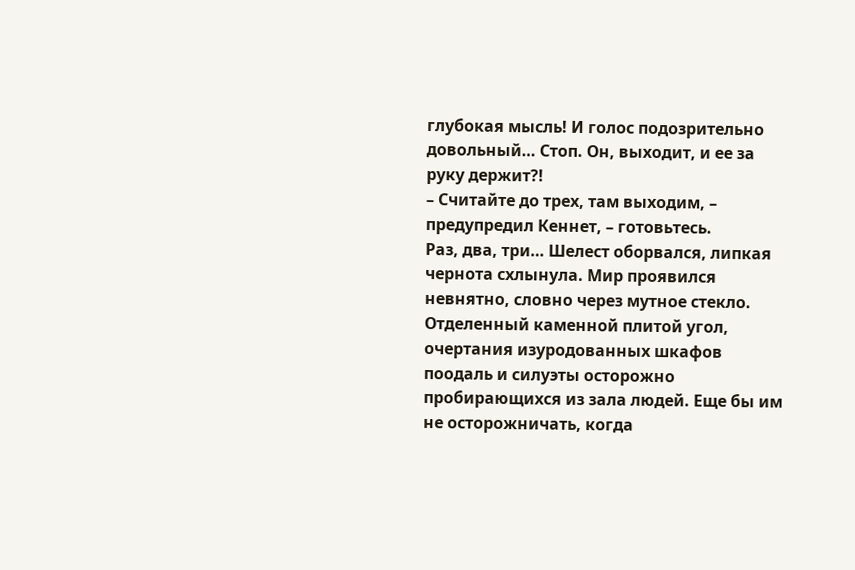глубокая мысль! И голос подозрительно довольный… Стоп. Он, выходит, и ее за руку держит?!
– Считайте до трех, там выходим, – предупредил Кеннет, – готовьтесь.
Раз, два, три… Шелест оборвался, липкая чернота схлынула. Мир проявился невнятно, словно через мутное стекло. Отделенный каменной плитой угол, очертания изуродованных шкафов поодаль и силуэты осторожно пробирающихся из зала людей. Еще бы им не осторожничать, когда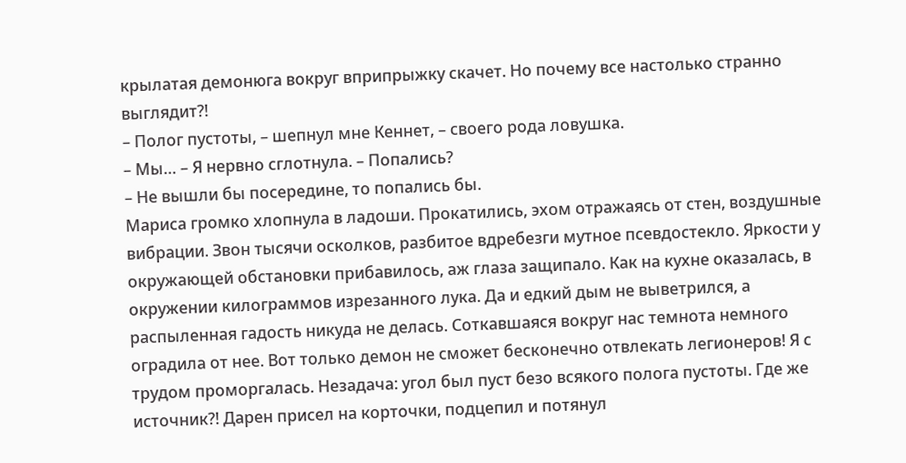крылатая демонюга вокруг вприпрыжку скачет. Но почему все настолько странно выглядит?!
– Полог пустоты, – шепнул мне Кеннет, – своего рода ловушка.
– Мы… – Я нервно сглотнула. – Попались?
– Не вышли бы посередине, то попались бы.
Мариса громко хлопнула в ладоши. Прокатились, эхом отражаясь от стен, воздушные вибрации. Звон тысячи осколков, разбитое вдребезги мутное псевдостекло. Яркости у окружающей обстановки прибавилось, аж глаза защипало. Как на кухне оказалась, в окружении килограммов изрезанного лука. Да и едкий дым не выветрился, а распыленная гадость никуда не делась. Соткавшаяся вокруг нас темнота немного оградила от нее. Вот только демон не сможет бесконечно отвлекать легионеров! Я с трудом проморгалась. Незадача: угол был пуст безо всякого полога пустоты. Где же источник?! Дарен присел на корточки, подцепил и потянул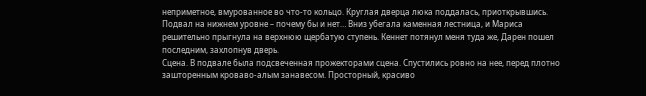неприметное, вмурованное во что-то кольцо. Круглая дверца люка поддалась, приоткрывшись. Подвал на нижнем уровне – почему бы и нет… Вниз убегала каменная лестница, и Мариса решительно прыгнула на верхнюю щербатую ступень. Кеннет потянул меня туда же, Дарен пошел последним, захлопнув дверь.
Сцена. В подвале была подсвеченная прожекторами сцена. Спустились ровно на нее, перед плотно зашторенным кроваво-алым занавесом. Просторный, красиво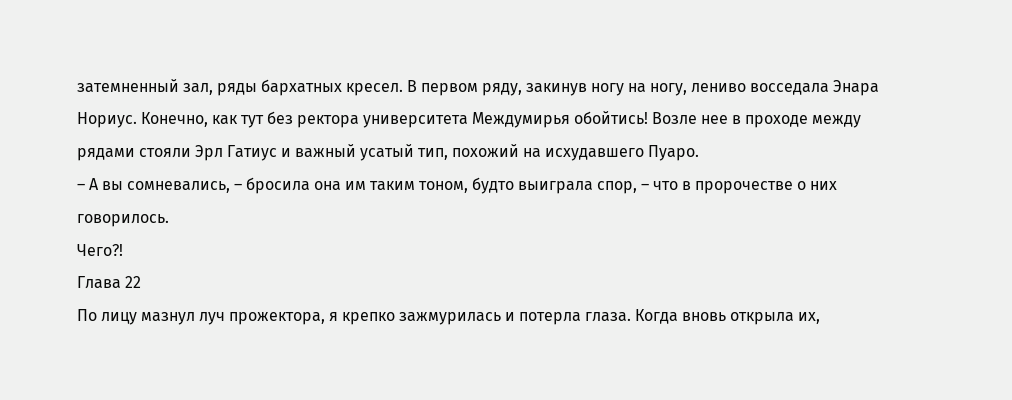затемненный зал, ряды бархатных кресел. В первом ряду, закинув ногу на ногу, лениво восседала Энара Нориус. Конечно, как тут без ректора университета Междумирья обойтись! Возле нее в проходе между рядами стояли Эрл Гатиус и важный усатый тип, похожий на исхудавшего Пуаро.
– А вы сомневались, – бросила она им таким тоном, будто выиграла спор, – что в пророчестве о них говорилось.
Чего?!
Глава 22
По лицу мазнул луч прожектора, я крепко зажмурилась и потерла глаза. Когда вновь открыла их,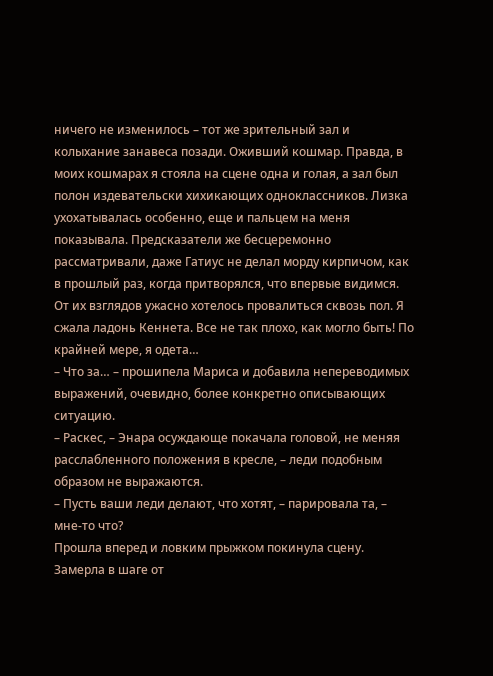ничего не изменилось – тот же зрительный зал и колыхание занавеса позади. Оживший кошмар. Правда, в моих кошмарах я стояла на сцене одна и голая, а зал был полон издевательски хихикающих одноклассников. Лизка ухохатывалась особенно, еще и пальцем на меня показывала. Предсказатели же бесцеремонно рассматривали, даже Гатиус не делал морду кирпичом, как в прошлый раз, когда притворялся, что впервые видимся. От их взглядов ужасно хотелось провалиться сквозь пол. Я сжала ладонь Кеннета. Все не так плохо, как могло быть! По крайней мере, я одета…
– Что за… – прошипела Мариса и добавила непереводимых выражений, очевидно, более конкретно описывающих ситуацию.
– Раскес, – Энара осуждающе покачала головой, не меняя расслабленного положения в кресле, – леди подобным образом не выражаются.
– Пусть ваши леди делают, что хотят, – парировала та, – мне-то что?
Прошла вперед и ловким прыжком покинула сцену. Замерла в шаге от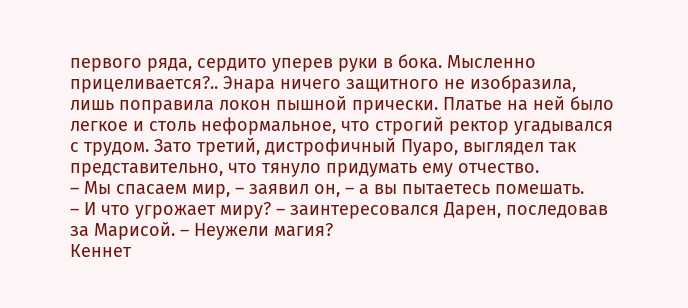первого ряда, сердито уперев руки в бока. Мысленно прицеливается?.. Энара ничего защитного не изобразила, лишь поправила локон пышной прически. Платье на ней было легкое и столь неформальное, что строгий ректор угадывался с трудом. Зато третий, дистрофичный Пуаро, выглядел так представительно, что тянуло придумать ему отчество.
– Мы спасаем мир, – заявил он, – а вы пытаетесь помешать.
– И что угрожает миру? – заинтересовался Дарен, последовав за Марисой. – Неужели магия?
Кеннет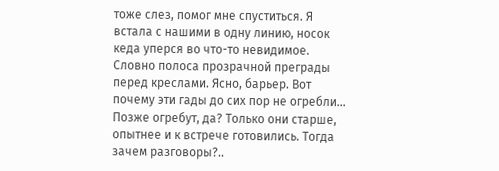тоже слез, помог мне спуститься. Я встала с нашими в одну линию, носок кеда уперся во что-то невидимое. Словно полоса прозрачной преграды перед креслами. Ясно, барьер. Вот почему эти гады до сих пор не огребли… Позже огребут, да? Только они старше, опытнее и к встрече готовились. Тогда зачем разговоры?..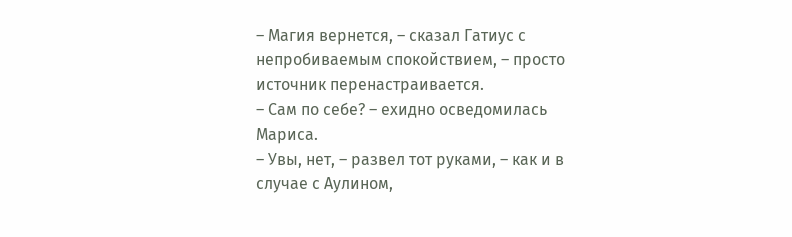– Магия вернется, – сказал Гатиус с непробиваемым спокойствием, – просто источник перенастраивается.
– Сам по себе? – ехидно осведомилась Мариса.
– Увы, нет, – развел тот руками, – как и в случае с Аулином,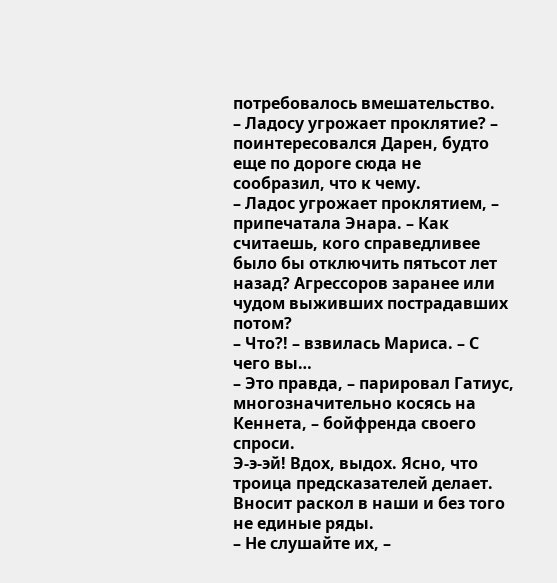потребовалось вмешательство.
– Ладосу угрожает проклятие? – поинтересовался Дарен, будто еще по дороге сюда не сообразил, что к чему.
– Ладос угрожает проклятием, – припечатала Энара. – Как считаешь, кого справедливее было бы отключить пятьсот лет назад? Агрессоров заранее или чудом выживших пострадавших потом?
– Что?! – взвилась Мариса. – С чего вы…
– Это правда, – парировал Гатиус, многозначительно косясь на Кеннета, – бойфренда своего спроси.
Э-э-эй! Вдох, выдох. Ясно, что троица предсказателей делает. Вносит раскол в наши и без того не единые ряды.
– Не слушайте их, –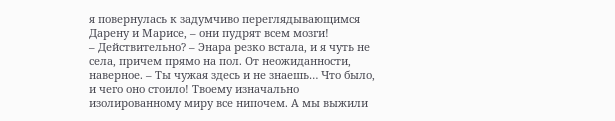я повернулась к задумчиво переглядывающимся Дарену и Марисе, – они пудрят всем мозги!
– Действительно? – Энара резко встала, и я чуть не села, причем прямо на пол. От неожиданности, наверное. – Ты чужая здесь и не знаешь… Что было, и чего оно стоило! Твоему изначально изолированному миру все нипочем. А мы выжили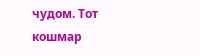чудом. Тот кошмар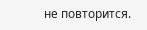не повторится.